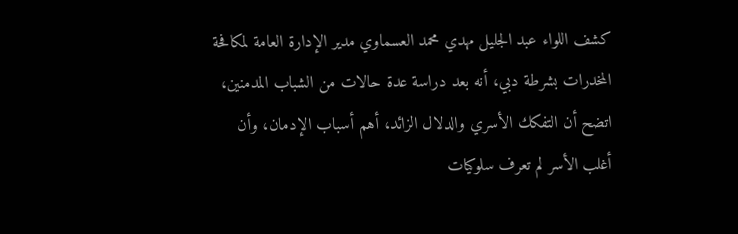كشف اللواء عبد الجليل مهدي محمد العسماوي مدير الإدارة العامة لمكافحة المخدرات بشرطة دبي، أنه بعد دراسة عدة حالات من الشباب المدمنين، اتضح أن التفكك الأسري والدلال الزائد، أهم أسباب الإدمان، وأن أغلب الأسر لم تعرف سلوكيات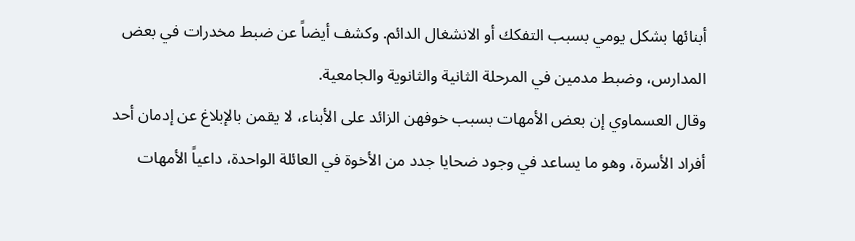أبنائها بشكل يومي بسبب التفكك أو الانشغال الدائم. وكشف أيضاً عن ضبط مخدرات في بعض المدارس، وضبط مدمين في المرحلة الثانية والثانوية والجامعية.
وقال العسماوي إن بعض الأمهات بسبب خوفهن الزائد على الأبناء، لا يقمن بالإبلاغ عن إدمان أحد أفراد الأسرة، وهو ما يساعد في وجود ضحايا جدد من الأخوة في العائلة الواحدة، داعياً الأمهات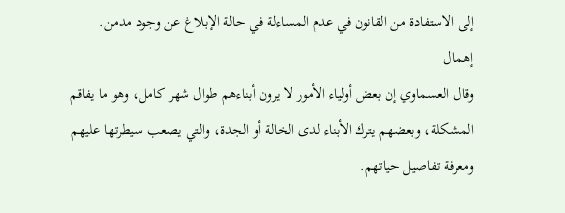إلى الاستفادة من القانون في عدم المساءلة في حالة الإبلاغ عن وجود مدمن.
إهمال
وقال العسماوي إن بعض أولياء الأمور لا يرون أبناءهم طوال شهر كامل، وهو ما يفاقم المشكلة، وبعضهم يترك الأبناء لدى الخالة أو الجدة، والتي يصعب سيطرتها عليهم ومعرفة تفاصيل حياتهم.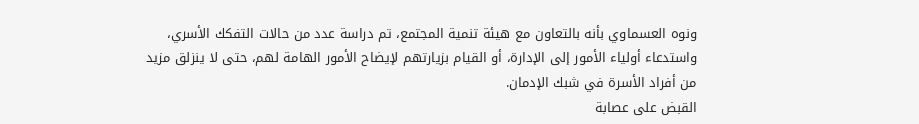ونوه العسماوي بأنه بالتعاون مع هيئة تنمية المجتمع، تم دراسة عدد من حالات التفكك الأسري، واستدعاء أولياء الأمور إلى الإدارة، أو القيام بزيارتهم لإيضاح الأمور الهامة لهم، حتى لا ينزلق مزيد من أفراد الأسرة في شبك الإدمان.
القبض على عصابة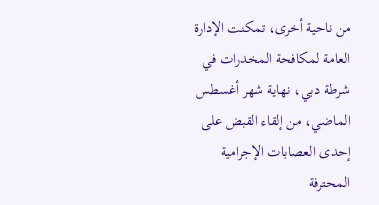من ناحية أخرى، تمكنت الإدارة العامة لمكافحة المخدرات في شرطة دبي، نهاية شهر أغسطس الماضي، من إلقاء القبض على إحدى العصابات الإجرامية المحترفة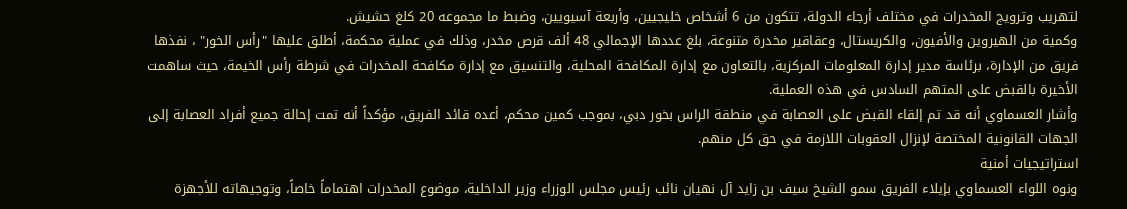لتهريب وترويج المخدرات في مختلف أرجاء الدولة، تتكون من 6 أشخاص خليجيين، وأربعة آسيويين، وضبط ما مجموعه 20 كلغ حشيش.
وكمية من الهيروين والأفيون، والكريستال، وعقاقير مخدرة متنوعة، بلغ عددها الإجمالي 48 ألف قرص مخدر، وذلك في عملية محكمة، أطلق عليها "رأس الخور" ، نفذها فريق من الإدارة، برئاسة مدير إدارة المعلومات المركزية، بالتعاون مع إدارة المكافحة المحلية، والتنسيق مع إدارة مكافحة المخدرات في شرطة رأس الخيمة، حيث ساهمت الأخيرة بالقبض على المتهم السادس في هذه العملية.
وأشار العسماوي أنه قد تم إلقاء القبض على العصابة في منطقة الراس بخور دبي، بموجب كمين محكم، أعده قائد الفريق، مؤكداً أنه تمت إحالة جميع أفراد العصابة إلى الجهات القانونية المختصة لإنزال العقوبات اللازمة في حق كل منهم.
استراتيجيات أمنية
ونوه اللواء العسماوي بإيلاء الفريق سمو الشيخ سيف بن زايد آل نهيان نائب رئيس مجلس الوزراء وزير الداخلية، موضوع المخدرات اهتماماً خاصاً، وتوجيهاته للأجهزة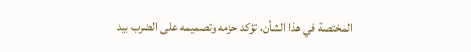المختصة في هذا الشأن، تؤكد حزمه وتصميمه على الضرب بيد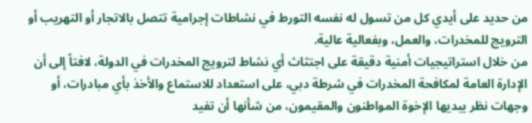من حديد على أيدي كل من تسول له نفسه التورط في نشاطات إجرامية تتصل بالاتجار أو التهريب أو الترويج للمخدرات، والعمل، وبفعالية عالية.
من خلال استراتيجيات أمنية دقيقة على اجتثاث أي نشاط لترويج المخدرات في الدولة، لافتاً إلى أن الإدارة العامة لمكافحة المخدرات في شرطة دبي، على استعداد للاستماع والأخذ بأي مبادرات، أو وجهات نظر يبديها الإخوة المواطنون والمقيمون، من شأنها أن تفيد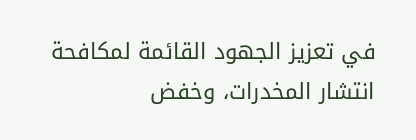في تعزيز الجهود القائمة لمكافحة انتشار المخدرات، وخفض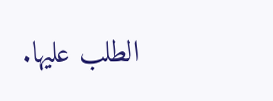الطلب عليها.